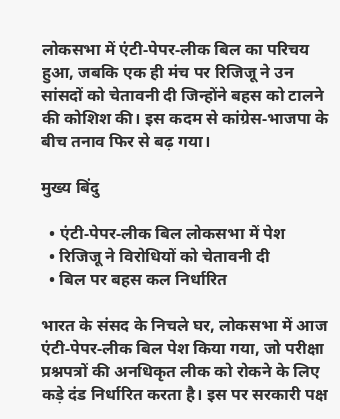लोकसभा में एंटी‑पेपर‑लीक बिल का परिचय हुआ, जबकि एक ही मंच पर रिजिजू ने उन सांसदों को चेतावनी दी जिन्होंने बहस को टालने की कोशिश की। इस कदम से कांग्रेस‑भाजपा के बीच तनाव फिर से बढ़ गया।

मुख्य बिंदु

  • एंटी‑पेपर‑लीक बिल लोकसभा में पेश
  • रिजिजू ने विरोधियों को चेतावनी दी
  • बिल पर बहस कल निर्धारित

भारत के संसद के निचले घर, लोकसभा में आज एंटी‑पेपर‑लीक बिल पेश किया गया, जो परीक्षा प्रश्नपत्रों की अनधिकृत लीक को रोकने के लिए कड़े दंड निर्धारित करता है। इस पर सरकारी पक्ष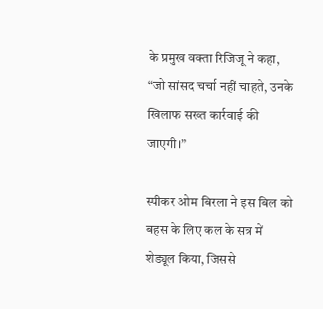के प्रमुख वक्ता रिजिजू ने कहा, “जो सांसद चर्चा नहीं चाहते, उनके खिलाफ सख्त कार्रवाई की जाएगी।”

स्पीकर ओम बिरला ने इस बिल को बहस के लिए कल के सत्र में शेड्यूल किया, जिससे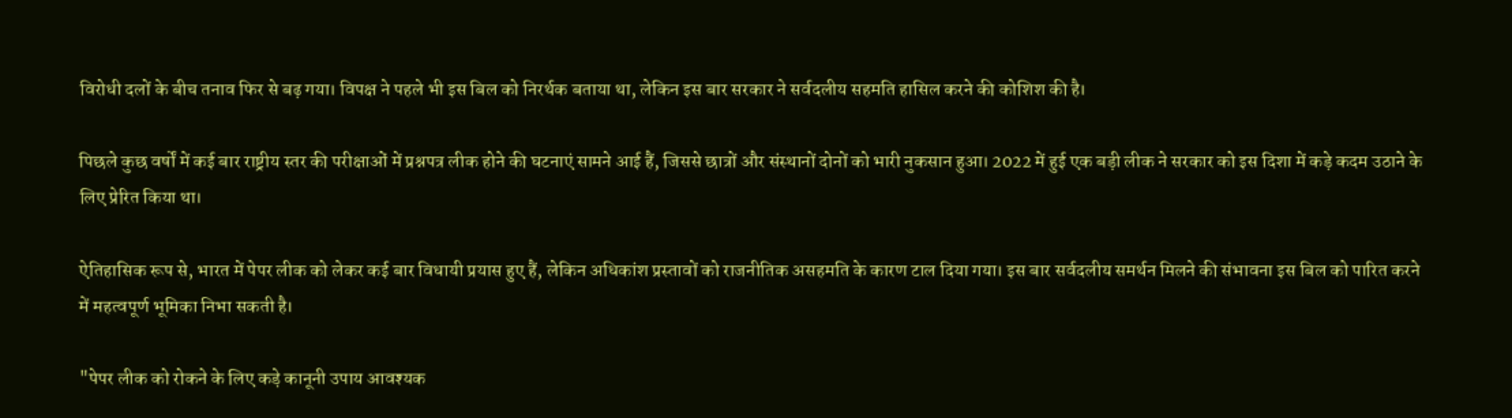विरोधी दलों के बीच तनाव फिर से बढ़ गया। विपक्ष ने पहले भी इस बिल को निरर्थक बताया था, लेकिन इस बार सरकार ने सर्वदलीय सहमति हासिल करने की कोशिश की है।

पिछले कुछ वर्षों में कई बार राष्ट्रीय स्तर की परीक्षाओं में प्रश्नपत्र लीक होने की घटनाएं सामने आई हैं, जिससे छात्रों और संस्थानों दोनों को भारी नुकसान हुआ। 2022 में हुई एक बड़ी लीक ने सरकार को इस दिशा में कड़े कदम उठाने के लिए प्रेरित किया था।

ऐतिहासिक रूप से, भारत में पेपर लीक को लेकर कई बार विधायी प्रयास हुए हैं, लेकिन अधिकांश प्रस्तावों को राजनीतिक असहमति के कारण टाल दिया गया। इस बार सर्वदलीय समर्थन मिलने की संभावना इस बिल को पारित करने में महत्वपूर्ण भूमिका निभा सकती है।

"पेपर लीक को रोकने के लिए कड़े कानूनी उपाय आवश्यक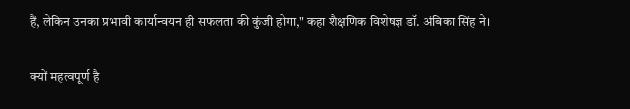हैं, लेकिन उनका प्रभावी कार्यान्वयन ही सफलता की कुंजी होगा," कहा शैक्षणिक विशेषज्ञ डॉ. अंबिका सिंह ने।

क्यों महत्वपूर्ण है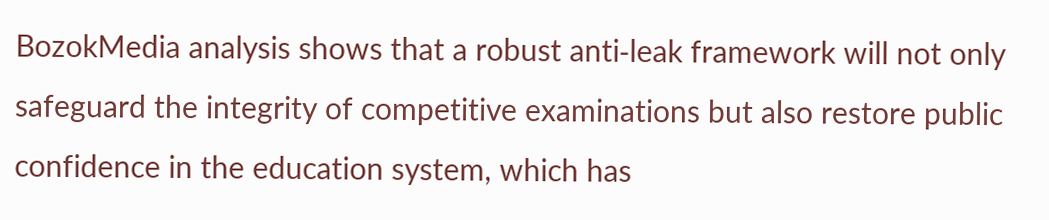BozokMedia analysis shows that a robust anti‑leak framework will not only safeguard the integrity of competitive examinations but also restore public confidence in the education system, which has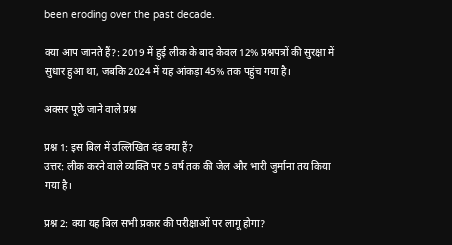been eroding over the past decade.

क्या आप जानते हैं?: 2019 में हुई लीक के बाद केवल 12% प्रश्नपत्रों की सुरक्षा में सुधार हुआ था, जबकि 2024 में यह आंकड़ा 45% तक पहुंच गया है।

अक्सर पूछे जाने वाले प्रश्न

प्रश्न 1: इस बिल में उल्लिखित दंड क्या हैं?
उत्तर: लीक करने वाले व्यक्ति पर 5 वर्ष तक की जेल और भारी जुर्माना तय किया गया है।

प्रश्न 2: क्या यह बिल सभी प्रकार की परीक्षाओं पर लागू होगा?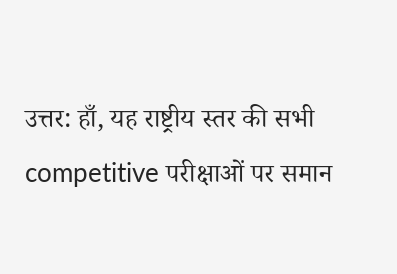उत्तर: हाँ, यह राष्ट्रीय स्तर की सभी competitive परीक्षाओं पर समान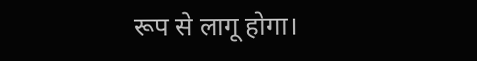रूप से लागू होगा।